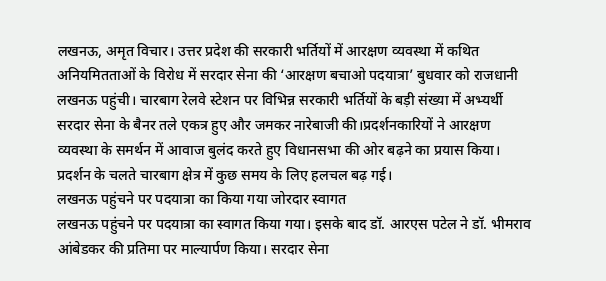लखनऊ, अमृत विचार। उत्तर प्रदेश की सरकारी भर्तियों में आरक्षण व्यवस्था में कथित अनियमितताओं के विरोध में सरदार सेना की ‘आरक्षण बचाओ पदयात्रा’ बुधवार को राजधानी लखनऊ पहुंची। चारबाग रेलवे स्टेशन पर विभिन्न सरकारी भर्तियों के बड़ी संख्या में अभ्यर्थी सरदार सेना के बैनर तले एकत्र हुए और जमकर नारेबाजी की।प्रदर्शनकारियों ने आरक्षण व्यवस्था के समर्थन में आवाज बुलंद करते हुए विधानसभा की ओर बढ़ने का प्रयास किया। प्रदर्शन के चलते चारबाग क्षेत्र में कुछ समय के लिए हलचल बढ़ गई।
लखनऊ पहुंचने पर पदयात्रा का किया गया जोरदार स्वागत
लखनऊ पहुंचने पर पदयात्रा का स्वागत किया गया। इसके बाद डॉ. आरएस पटेल ने डॉ. भीमराव आंबेडकर की प्रतिमा पर माल्यार्पण किया। सरदार सेना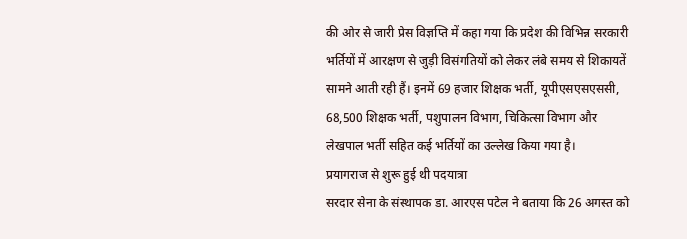की ओर से जारी प्रेस विज्ञप्ति में कहा गया कि प्रदेश की विभिन्न सरकारी भर्तियों में आरक्षण से जुड़ी विसंगतियों को लेकर लंबे समय से शिकायतें सामने आती रही हैं। इनमें 69 हजार शिक्षक भर्ती, यूपीएसएसएससी, 68,500 शिक्षक भर्ती, पशुपालन विभाग, चिकित्सा विभाग और लेखपाल भर्ती सहित कई भर्तियों का उल्लेख किया गया है।
प्रयागराज से शुरू हुई थी पदयात्रा
सरदार सेना के संस्थापक डा. आरएस पटेल ने बताया कि 26 अगस्त को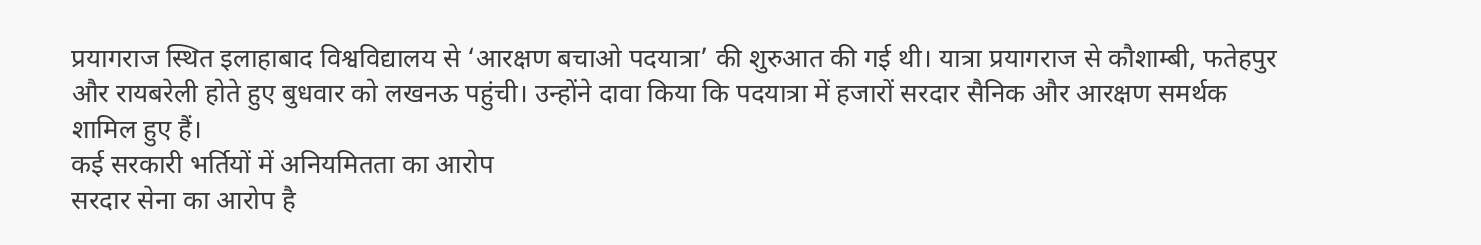प्रयागराज स्थित इलाहाबाद विश्वविद्यालय से ‘आरक्षण बचाओ पदयात्रा’ की शुरुआत की गई थी। यात्रा प्रयागराज से कौशाम्बी, फतेहपुर और रायबरेली होते हुए बुधवार को लखनऊ पहुंची। उन्होंने दावा किया कि पदयात्रा में हजारों सरदार सैनिक और आरक्षण समर्थक शामिल हुए हैं।
कई सरकारी भर्तियों में अनियमितता का आरोप
सरदार सेना का आरोप है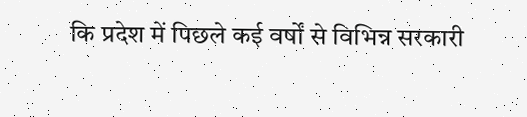कि प्रदेश में पिछले कई वर्षों से विभिन्न सरकारी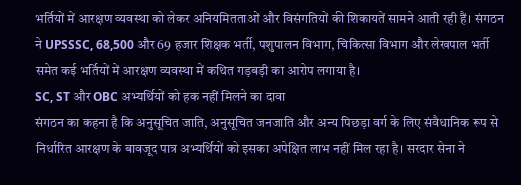भर्तियों में आरक्षण व्यवस्था को लेकर अनियमितताओं और विसंगतियों की शिकायतें सामने आती रही हैं। संगठन ने UPSSSC, 68,500 और 69 हजार शिक्षक भर्ती, पशुपालन विभाग, चिकित्सा विभाग और लेखपाल भर्ती समेत कई भर्तियों में आरक्षण व्यवस्था में कथित गड़बड़ी का आरोप लगाया है।
SC, ST और OBC अभ्यर्थियों को हक नहीं मिलने का दावा
संगठन का कहना है कि अनुसूचित जाति, अनुसूचित जनजाति और अन्य पिछड़ा वर्ग के लिए संवैधानिक रूप से निर्धारित आरक्षण के बावजूद पात्र अभ्यर्थियों को इसका अपेक्षित लाभ नहीं मिल रहा है। सरदार सेना ने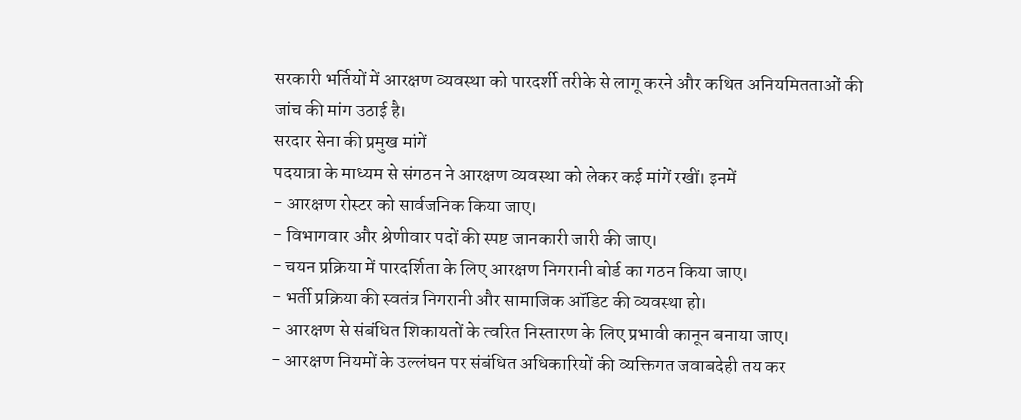सरकारी भर्तियों में आरक्षण व्यवस्था को पारदर्शी तरीके से लागू करने और कथित अनियमितताओं की जांच की मांग उठाई है।
सरदार सेना की प्रमुख मांगें
पदयात्रा के माध्यम से संगठन ने आरक्षण व्यवस्था को लेकर कई मांगें रखीं। इनमें
- आरक्षण रोस्टर को सार्वजनिक किया जाए।
- विभागवार और श्रेणीवार पदों की स्पष्ट जानकारी जारी की जाए।
- चयन प्रक्रिया में पारदर्शिता के लिए आरक्षण निगरानी बोर्ड का गठन किया जाए।
- भर्ती प्रक्रिया की स्वतंत्र निगरानी और सामाजिक ऑडिट की व्यवस्था हो।
- आरक्षण से संबंधित शिकायतों के त्वरित निस्तारण के लिए प्रभावी कानून बनाया जाए।
- आरक्षण नियमों के उल्लंघन पर संबंधित अधिकारियों की व्यक्तिगत जवाबदेही तय कर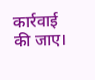कार्रवाई की जाए।